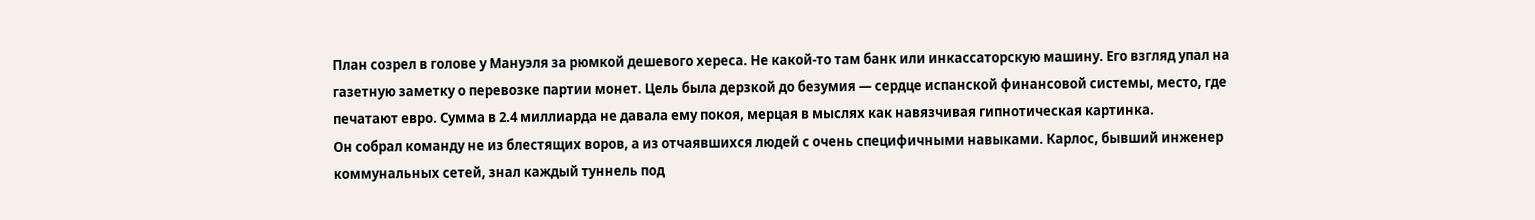План созрел в голове у Мануэля за рюмкой дешевого хереса. Не какой-то там банк или инкассаторскую машину. Его взгляд упал на газетную заметку о перевозке партии монет. Цель была дерзкой до безумия — сердце испанской финансовой системы, место, где печатают евро. Сумма в 2.4 миллиарда не давала ему покоя, мерцая в мыслях как навязчивая гипнотическая картинка.
Он собрал команду не из блестящих воров, а из отчаявшихся людей с очень специфичными навыками. Карлос, бывший инженер коммунальных сетей, знал каждый туннель под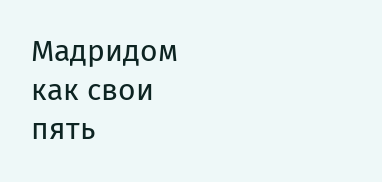Мадридом как свои пять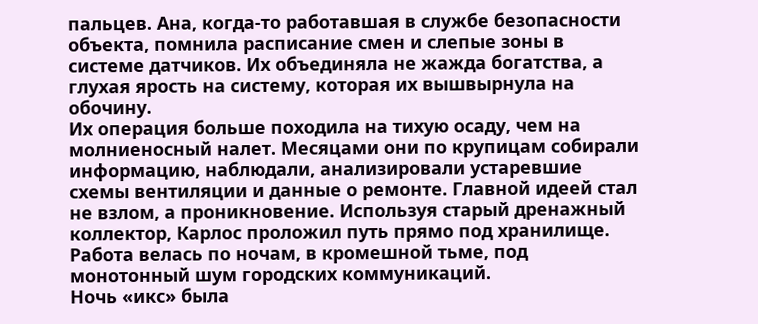пальцев. Ана, когда-то работавшая в службе безопасности объекта, помнила расписание смен и слепые зоны в системе датчиков. Их объединяла не жажда богатства, а глухая ярость на систему, которая их вышвырнула на обочину.
Их операция больше походила на тихую осаду, чем на молниеносный налет. Месяцами они по крупицам собирали информацию, наблюдали, анализировали устаревшие схемы вентиляции и данные о ремонте. Главной идеей стал не взлом, а проникновение. Используя старый дренажный коллектор, Карлос проложил путь прямо под хранилище. Работа велась по ночам, в кромешной тьме, под монотонный шум городских коммуникаций.
Ночь «икс» была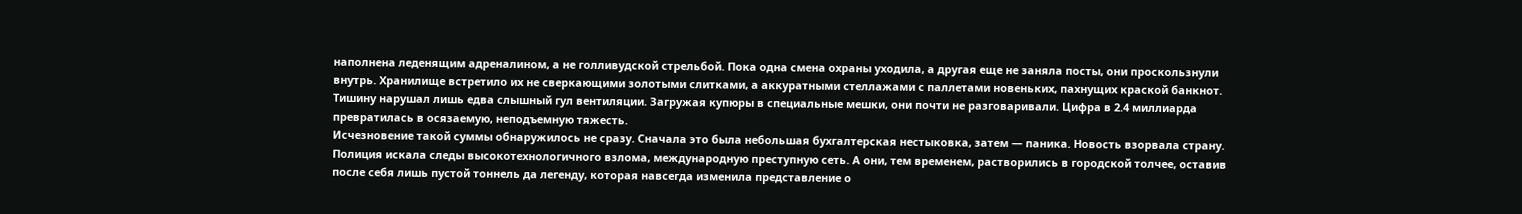наполнена леденящим адреналином, а не голливудской стрельбой. Пока одна смена охраны уходила, а другая еще не заняла посты, они проскользнули внутрь. Хранилище встретило их не сверкающими золотыми слитками, а аккуратными стеллажами с паллетами новеньких, пахнущих краской банкнот. Тишину нарушал лишь едва слышный гул вентиляции. Загружая купюры в специальные мешки, они почти не разговаривали. Цифра в 2.4 миллиарда превратилась в осязаемую, неподъемную тяжесть.
Исчезновение такой суммы обнаружилось не сразу. Сначала это была небольшая бухгалтерская нестыковка, затем — паника. Новость взорвала страну. Полиция искала следы высокотехнологичного взлома, международную преступную сеть. А они, тем временем, растворились в городской толчее, оставив после себя лишь пустой тоннель да легенду, которая навсегда изменила представление о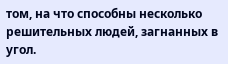том, на что способны несколько решительных людей, загнанных в угол.